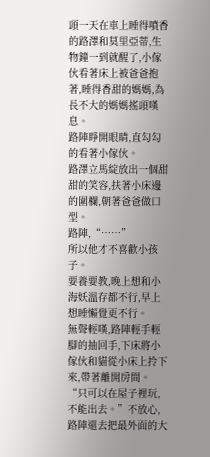頭一天在車上睡得噴香的路澤和莫里亞蒂,生物鐘一到就醒了,小傢伙看著床上被爸爸抱著,睡得香甜的媽媽,為長不大的媽媽搖頭嘆息。
路陣睜開眼睛,直勾勾的看著小傢伙。
路澤立馬綻放出一個甜甜的笑容,扶著小床邊的圍欄,朝著爸爸做口型。
路陣,“……”
所以他才不喜歡小孩子。
要養要教,晚上想和小海妖溫存都不行,早上想睡懶覺更不行。
無聲輕嘆,路陣輕手輕腳的抽回手,下床將小傢伙和貓從小床上拎下來,帶著離開房間。
“只可以在屋子裡玩,不能出去。”不放心,路陣還去把最外面的大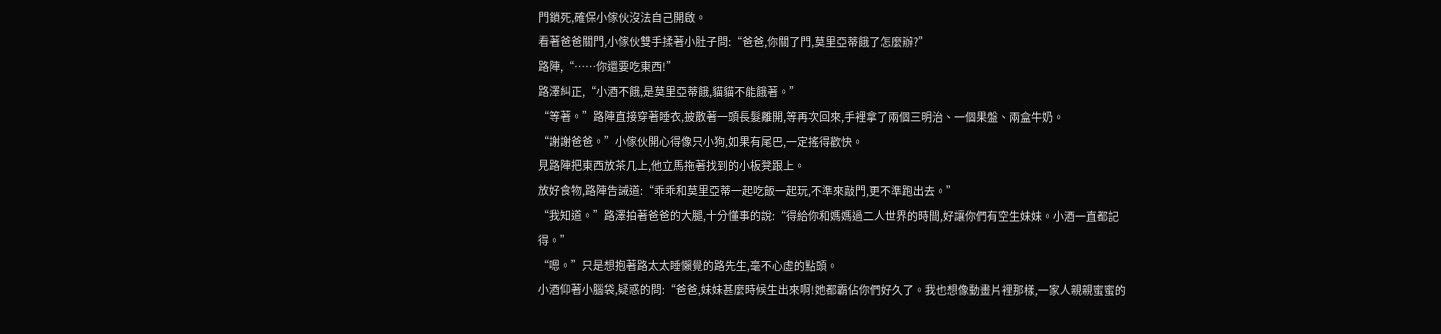門鎖死,確保小傢伙沒法自己開啟。
看著爸爸關門,小傢伙雙手揉著小肚子問:“爸爸,你關了門,莫里亞蒂餓了怎麼辦?”
路陣,“……你還要吃東西!”
路澤糾正,“小酒不餓,是莫里亞蒂餓,貓貓不能餓著。”
“等著。”路陣直接穿著睡衣,披散著一頭長髮離開,等再次回來,手裡拿了兩個三明治、一個果盤、兩盒牛奶。
“謝謝爸爸。”小傢伙開心得像只小狗,如果有尾巴,一定搖得歡快。
見路陣把東西放茶几上,他立馬拖著找到的小板凳跟上。
放好食物,路陣告誡道:“乖乖和莫里亞蒂一起吃飯一起玩,不準來敲門,更不準跑出去。”
“我知道。”路澤拍著爸爸的大腿,十分懂事的說:“得給你和媽媽過二人世界的時間,好讓你們有空生妹妹。小酒一直都記得。”
“嗯。”只是想抱著路太太睡懶覺的路先生,毫不心虛的點頭。
小酒仰著小腦袋,疑惑的問:“爸爸,妹妹甚麼時候生出來啊!她都霸佔你們好久了。我也想像動畫片裡那樣,一家人親親蜜蜜的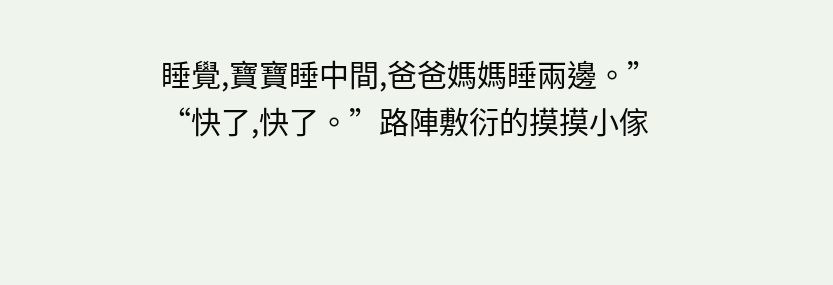睡覺,寶寶睡中間,爸爸媽媽睡兩邊。”
“快了,快了。”路陣敷衍的摸摸小傢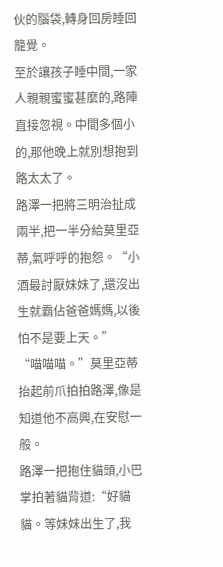伙的腦袋,轉身回房睡回籠覺。
至於讓孩子睡中間,一家人親親蜜蜜甚麼的,路陣直接忽視。中間多個小的,那他晚上就別想抱到路太太了。
路澤一把將三明治扯成兩半,把一半分給莫里亞蒂,氣呼呼的抱怨。“小酒最討厭妹妹了,還沒出生就霸佔爸爸媽媽,以後怕不是要上天。”
“喵喵喵。”莫里亞蒂抬起前爪拍拍路澤,像是知道他不高興,在安慰一般。
路澤一把抱住貓頭,小巴掌拍著貓背道:“好貓貓。等妹妹出生了,我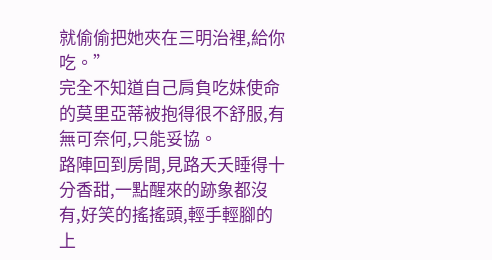就偷偷把她夾在三明治裡,給你吃。”
完全不知道自己肩負吃妹使命的莫里亞蒂被抱得很不舒服,有無可奈何,只能妥協。
路陣回到房間,見路夭夭睡得十分香甜,一點醒來的跡象都沒有,好笑的搖搖頭,輕手輕腳的上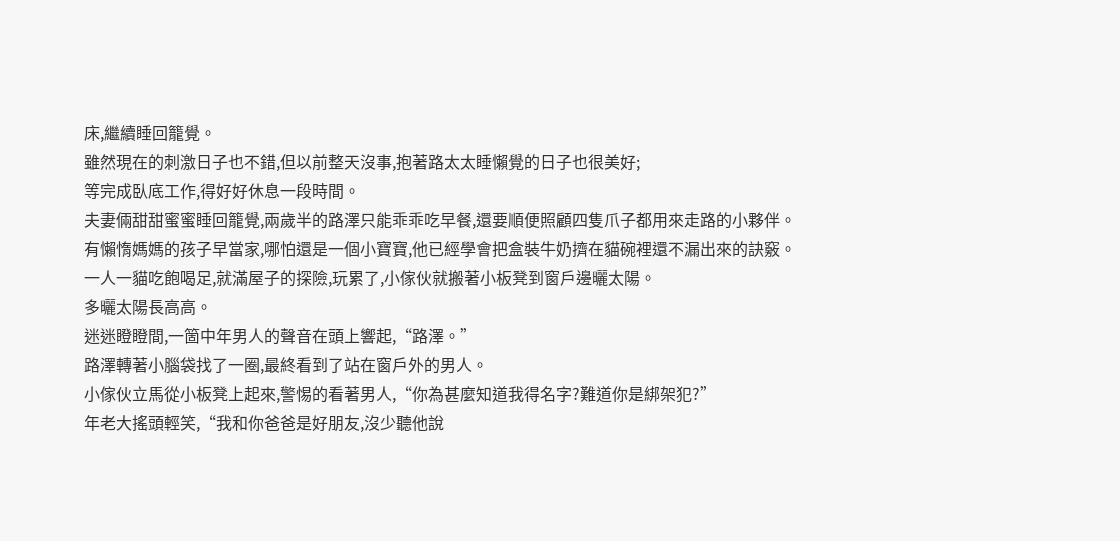床,繼續睡回籠覺。
雖然現在的刺激日子也不錯,但以前整天沒事,抱著路太太睡懶覺的日子也很美好;
等完成臥底工作,得好好休息一段時間。
夫妻倆甜甜蜜蜜睡回籠覺,兩歲半的路澤只能乖乖吃早餐,還要順便照顧四隻爪子都用來走路的小夥伴。
有懶惰媽媽的孩子早當家,哪怕還是一個小寶寶,他已經學會把盒裝牛奶擠在貓碗裡還不漏出來的訣竅。
一人一貓吃飽喝足,就滿屋子的探險,玩累了,小傢伙就搬著小板凳到窗戶邊曬太陽。
多曬太陽長高高。
迷迷瞪瞪間,一箇中年男人的聲音在頭上響起,“路澤。”
路澤轉著小腦袋找了一圈,最終看到了站在窗戶外的男人。
小傢伙立馬從小板凳上起來,警惕的看著男人,“你為甚麼知道我得名字?難道你是綁架犯?”
年老大搖頭輕笑,“我和你爸爸是好朋友,沒少聽他說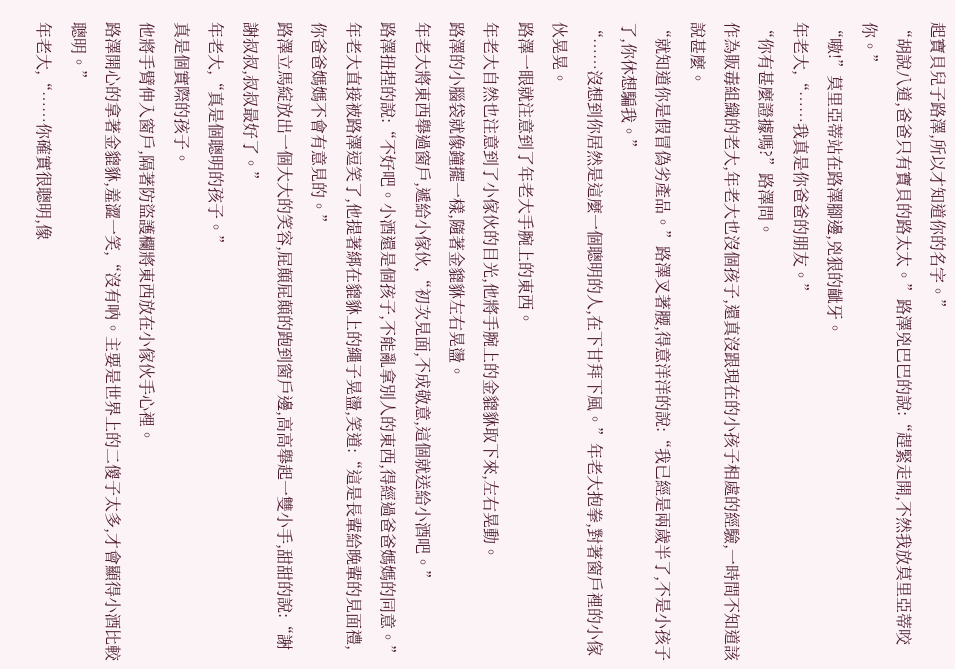起寶貝兒子路澤,所以才知道你的名字。”
“胡說八道,爸爸只有寶貝的路太太。”路澤兇巴巴的說:“趕緊走開,不然我放莫里亞蒂咬你。”
“嗷!”莫里亞蒂站在路澤腳邊,兇狠的齜牙。
年老大,“……我真是你爸爸的朋友。”
“你有甚麼證據嗎?”路澤問。
作為販毒組織的老大,年老大也沒個孩子,還真沒跟現在的小孩子相處的經驗,一時間不知道該說甚麼。
“就知道你是假冒偽劣產品。”路澤叉著腰,得意洋洋的說:“我已經是兩歲半了,不是小孩子了,你休想騙我。”
“……沒想到你居然是這麼一個聰明的人,在下甘拜下風。”年老大抱拳,對著窗戶裡的小傢伙晃晃。
路澤一眼就注意到了年老大手腕上的東西。
年老大自然也注意到了小傢伙的目光,他將手腕上的金貔貅取下來,左右晃動。
路澤的小腦袋就像鐘擺一樣,隨著金貔貅左右晃盪。
年老大將東西舉過窗戶,遞給小傢伙,“初次見面,不成敬意,這個就送給小酒吧。”
路澤扭捏的說:“不好吧。小酒還是個孩子,不能亂拿別人的東西,得經過爸爸媽媽的同意。”
年老大直接被路澤逗笑了,他提著綁在貔貅上的繩子晃盪,笑道:“這是長輩給晚輩的見面禮,你爸爸媽媽不會有意見的。”
路澤立馬綻放出一個大大的笑容,屁顛屁顛的跑到窗戶邊,高高舉起一雙小手,甜甜的說:“謝謝叔叔,叔叔最好了。”
年老大,“真是個聰明的孩子。”
真是個實際的孩子。
他將手臂伸入窗戶,隔著防盜護欄將東西放在小傢伙手心裡。
路澤開心的拿著金貔貅,羞澀一笑,“沒有吶。主要是世界上的二傻子太多,才會顯得小酒比較聰明。”
年老大,“……你確實很聰明,像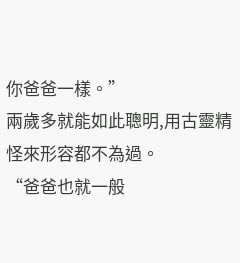你爸爸一樣。”
兩歲多就能如此聰明,用古靈精怪來形容都不為過。
“爸爸也就一般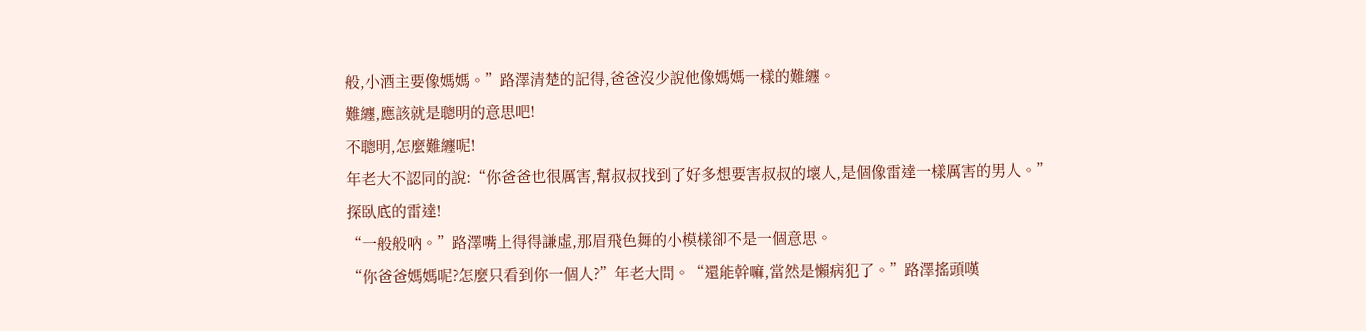般,小酒主要像媽媽。”路澤清楚的記得,爸爸沒少說他像媽媽一樣的難纏。
難纏,應該就是聰明的意思吧!
不聰明,怎麼難纏呢!
年老大不認同的說:“你爸爸也很厲害,幫叔叔找到了好多想要害叔叔的壞人,是個像雷達一樣厲害的男人。”
探臥底的雷達!
“一般般吶。”路澤嘴上得得謙虛,那眉飛色舞的小模樣卻不是一個意思。
“你爸爸媽媽呢?怎麼只看到你一個人?”年老大問。“還能幹嘛,當然是懶病犯了。”路澤搖頭嘆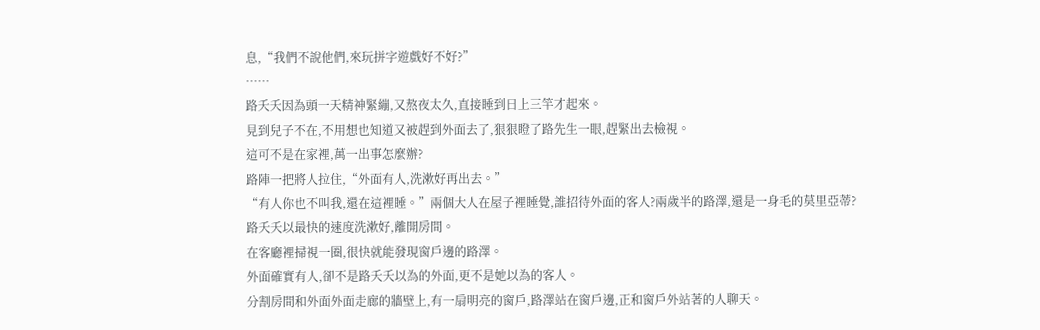息,“我們不說他們,來玩拼字遊戲好不好?”
……
路夭夭因為頭一天精神緊繃,又熬夜太久,直接睡到日上三竿才起來。
見到兒子不在,不用想也知道又被趕到外面去了,狠狠瞪了路先生一眼,趕緊出去檢視。
這可不是在家裡,萬一出事怎麼辦?
路陣一把將人拉住,“外面有人,洗漱好再出去。”
“有人你也不叫我,還在這裡睡。”兩個大人在屋子裡睡覺,誰招待外面的客人?兩歲半的路澤,還是一身毛的莫里亞蒂?
路夭夭以最快的速度洗漱好,離開房間。
在客廳裡掃視一圈,很快就能發現窗戶邊的路澤。
外面確實有人,卻不是路夭夭以為的外面,更不是她以為的客人。
分割房間和外面外面走廊的牆壁上,有一扇明亮的窗戶,路澤站在窗戶邊,正和窗戶外站著的人聊天。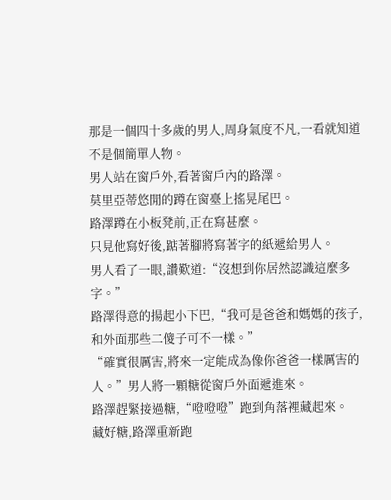那是一個四十多歲的男人,周身氣度不凡,一看就知道不是個簡單人物。
男人站在窗戶外,看著窗戶內的路澤。
莫里亞蒂悠閒的蹲在窗臺上搖晃尾巴。
路澤蹲在小板凳前,正在寫甚麼。
只見他寫好後,踮著腳將寫著字的紙遞給男人。
男人看了一眼,讚歎道:“沒想到你居然認識這麼多字。”
路澤得意的揚起小下巴,“我可是爸爸和媽媽的孩子,和外面那些二傻子可不一樣。”
“確實很厲害,將來一定能成為像你爸爸一樣厲害的人。”男人將一顆糖從窗戶外面遞進來。
路澤趕緊接過糖,“噔噔噔”跑到角落裡藏起來。
藏好糖,路澤重新跑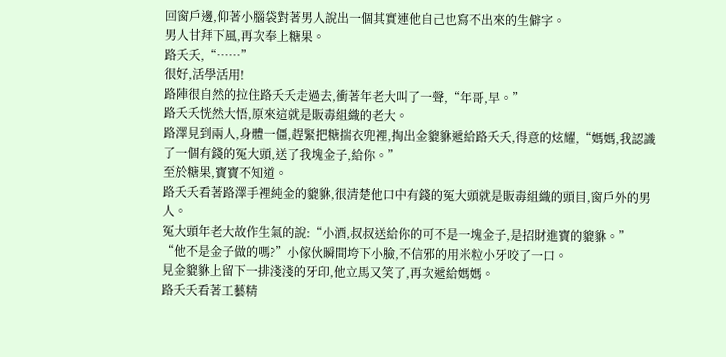回窗戶邊,仰著小腦袋對著男人說出一個其實連他自己也寫不出來的生僻字。
男人甘拜下風,再次奉上糖果。
路夭夭,“……”
很好,活學活用!
路陣很自然的拉住路夭夭走過去,衝著年老大叫了一聲,“年哥,早。”
路夭夭恍然大悟,原來這就是販毒組織的老大。
路澤見到兩人,身體一僵,趕緊把糖揣衣兜裡,掏出金貔貅遞給路夭夭,得意的炫耀,“媽媽,我認識了一個有錢的冤大頭,送了我塊金子,給你。”
至於糖果,寶寶不知道。
路夭夭看著路澤手裡純金的貔貅,很清楚他口中有錢的冤大頭就是販毒組織的頭目,窗戶外的男人。
冤大頭年老大故作生氣的說:“小酒,叔叔送給你的可不是一塊金子,是招財進寶的貔貅。”
“他不是金子做的嗎?”小傢伙瞬間垮下小臉,不信邪的用米粒小牙咬了一口。
見金貔貅上留下一排淺淺的牙印,他立馬又笑了,再次遞給媽媽。
路夭夭看著工藝精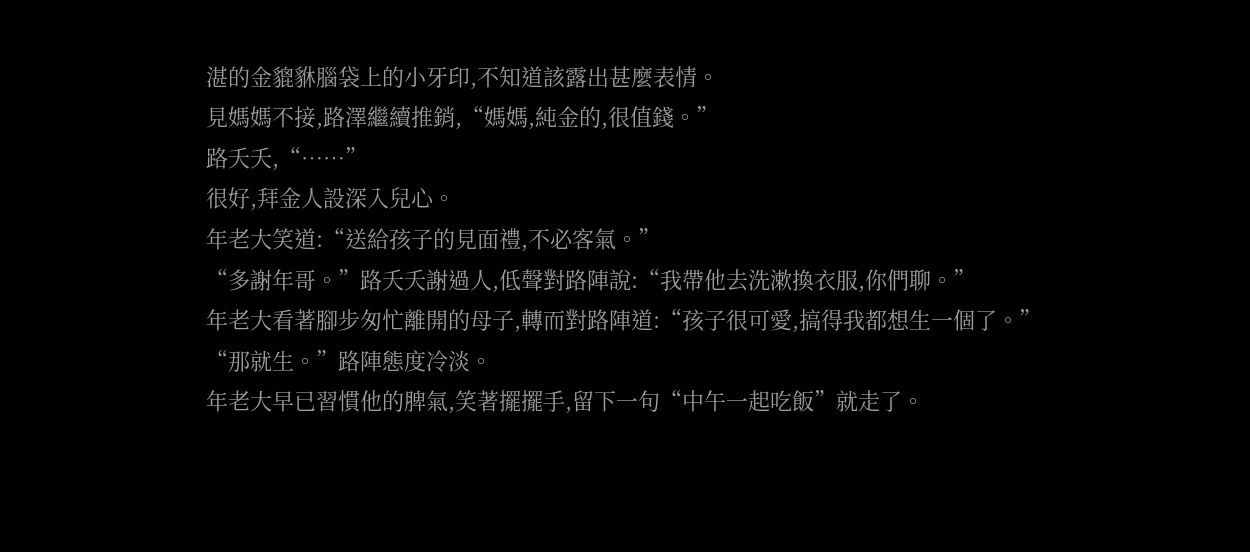湛的金貔貅腦袋上的小牙印,不知道該露出甚麼表情。
見媽媽不接,路澤繼續推銷,“媽媽,純金的,很值錢。”
路夭夭,“……”
很好,拜金人設深入兒心。
年老大笑道:“送給孩子的見面禮,不必客氣。”
“多謝年哥。”路夭夭謝過人,低聲對路陣說:“我帶他去洗漱換衣服,你們聊。”
年老大看著腳步匆忙離開的母子,轉而對路陣道:“孩子很可愛,搞得我都想生一個了。”
“那就生。”路陣態度冷淡。
年老大早已習慣他的脾氣,笑著擺擺手,留下一句“中午一起吃飯”就走了。